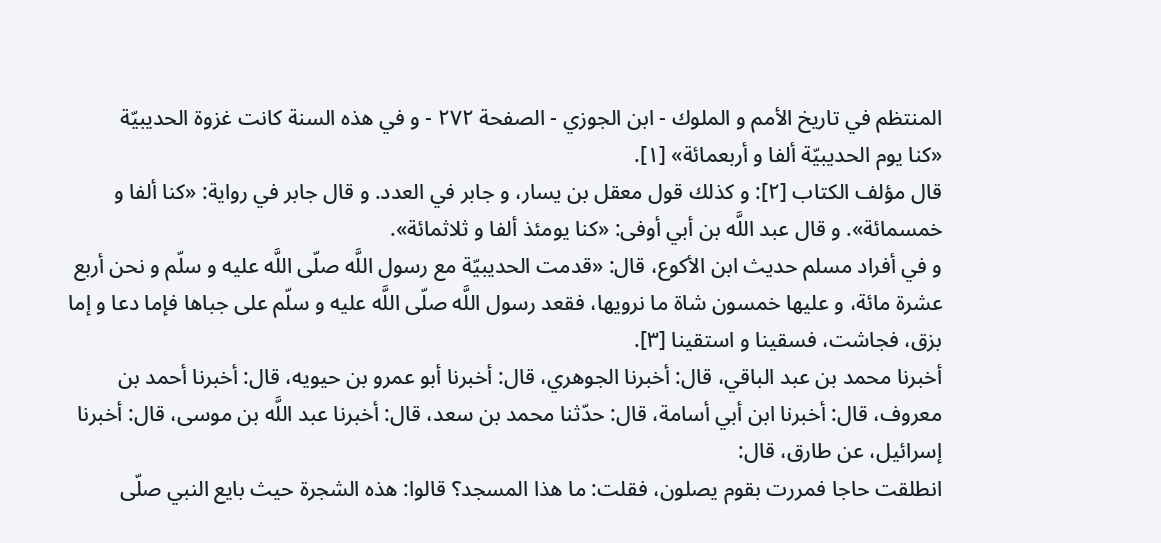المنتظم في تاريخ الأمم و الملوك - ابن الجوزي - الصفحة ٢٧٢ - و في هذه السنة كانت غزوة الحديبيّة
«كنا يوم الحديبيّة ألفا و أربعمائة» [١].
قال مؤلف الكتاب [٢]: و كذلك قول معقل بن يسار، و جابر في العدد. و قال جابر في رواية: «كنا ألفا و خمسمائة». و قال عبد اللَّه بن أبي أوفى: «كنا يومئذ ألفا و ثلاثمائة».
و في أفراد مسلم حديث ابن الأكوع، قال: «قدمت الحديبيّة مع رسول اللَّه صلّى اللَّه عليه و سلّم و نحن أربع عشرة مائة، و عليها خمسون شاة ما نرويها، فقعد رسول اللَّه صلّى اللَّه عليه و سلّم على جباها فإما دعا و إما بزق، فجاشت، فسقينا و استقينا [٣].
أخبرنا محمد بن عبد الباقي، قال: أخبرنا الجوهري، قال: أخبرنا أبو عمرو بن حيويه، قال: أخبرنا أحمد بن معروف، قال: أخبرنا ابن أبي أسامة، قال: حدّثنا محمد بن سعد، قال: أخبرنا عبد اللَّه بن موسى، قال: أخبرنا إسرائيل، عن طارق، قال:
انطلقت حاجا فمررت بقوم يصلون، فقلت: ما هذا المسجد؟ قالوا: هذه الشجرة حيث بايع النبي صلّى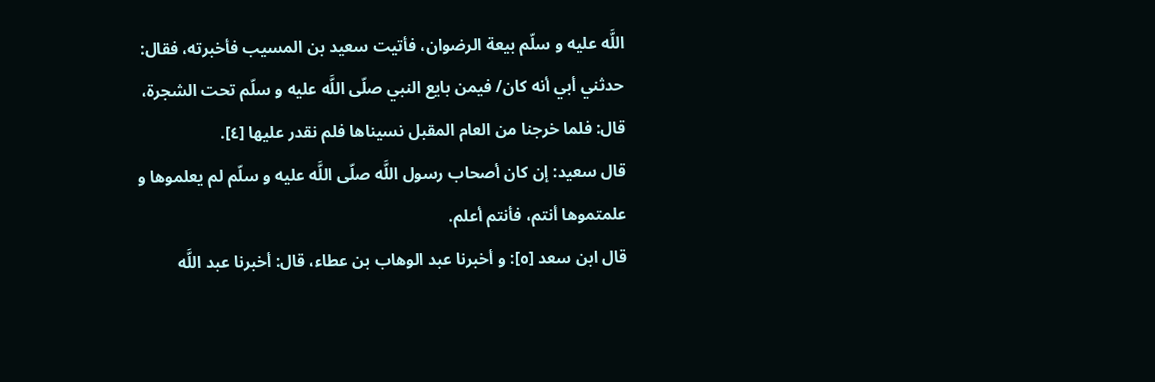اللَّه عليه و سلّم بيعة الرضوان، فأتيت سعيد بن المسيب فأخبرته، فقال:
حدثني أبي أنه كان/ فيمن بايع النبي صلّى اللَّه عليه و سلّم تحت الشجرة، قال: فلما خرجنا من العام المقبل نسيناها فلم نقدر عليها [٤].
قال سعيد: إن كان أصحاب رسول اللَّه صلّى اللَّه عليه و سلّم لم يعلموها و علمتموها أنتم، فأنتم أعلم.
قال ابن سعد [٥]: و أخبرنا عبد الوهاب بن عطاء، قال: أخبرنا عبد اللَّه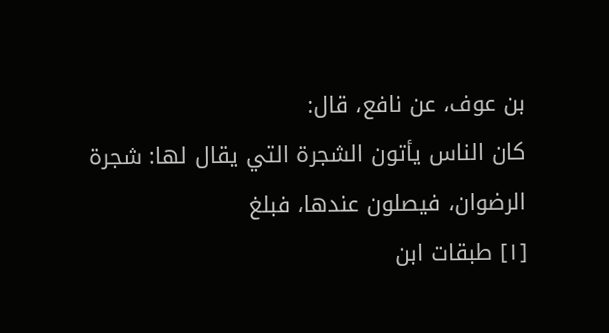بن عوف، عن نافع، قال:
كان الناس يأتون الشجرة التي يقال لها: شجرة الرضوان، فيصلون عندها، فبلغ
[١] طبقات ابن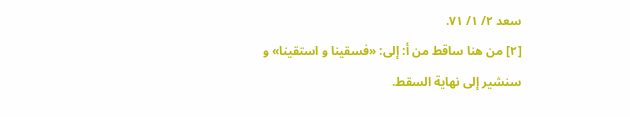سعد ٢/ ١/ ٧١.
[٢] من هنا ساقط من أ: إلى: «فسقينا و استقينا» و سنشير إلى نهاية السقط.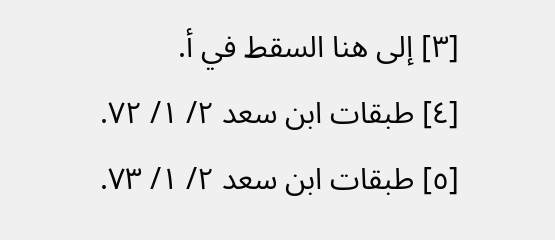[٣] إلى هنا السقط في أ.
[٤] طبقات ابن سعد ٢/ ١/ ٧٢.
[٥] طبقات ابن سعد ٢/ ١/ ٧٣.